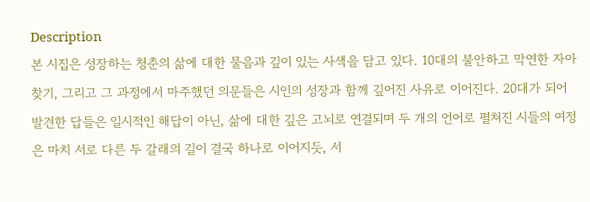Description
본 시집은 성장하는 청춘의 삶에 대한 물음과 깊이 있는 사색을 담고 있다. 10대의 불안하고 막연한 자아 찾기, 그리고 그 과정에서 마주했던 의문들은 시인의 성장과 함께 깊어진 사유로 이어진다. 20대가 되어 발견한 답들은 일시적인 해답이 아닌, 삶에 대한 깊은 고뇌로 연결되며 두 개의 언어로 펼쳐진 시들의 여정은 마치 서로 다른 두 갈래의 길이 결국 하나로 이어지듯, 서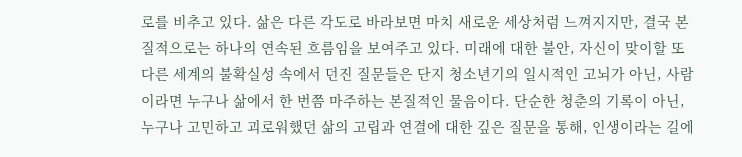로를 비추고 있다. 삶은 다른 각도로 바라보면 마치 새로운 세상처럼 느껴지지만, 결국 본질적으로는 하나의 연속된 흐름임을 보여주고 있다. 미래에 대한 불안, 자신이 맞이할 또 다른 세계의 불확실성 속에서 던진 질문들은 단지 청소년기의 일시적인 고뇌가 아닌, 사람이라면 누구나 삶에서 한 번쯤 마주하는 본질적인 물음이다. 단순한 청춘의 기록이 아닌, 누구나 고민하고 괴로워했던 삶의 고립과 연결에 대한 깊은 질문을 통해, 인생이라는 길에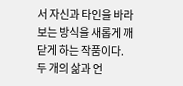서 자신과 타인을 바라보는 방식을 새롭게 깨닫게 하는 작품이다.
두 개의 삶과 언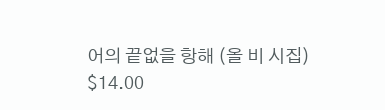어의 끝없을 항해 (올 비 시집)
$14.00